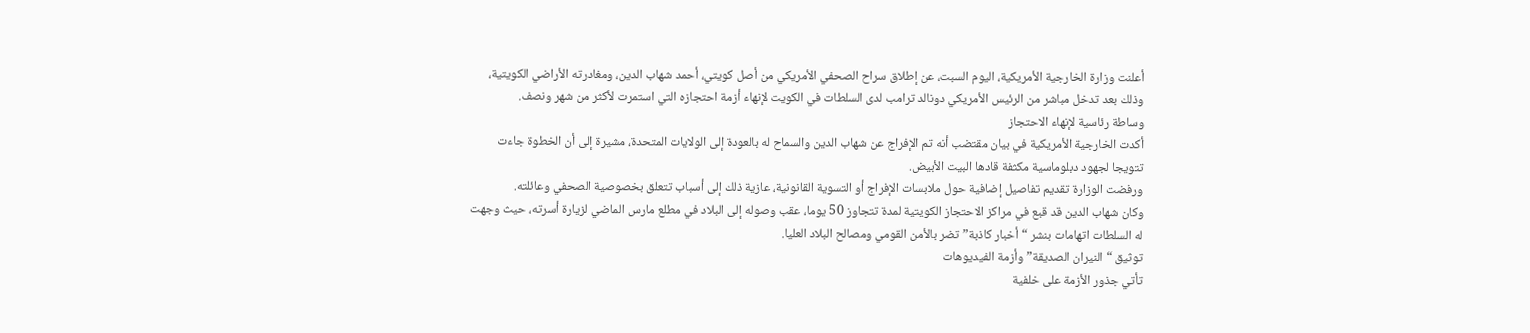أعلنت وزارة الخارجية الأمريكية، اليوم السبت، عن إطلاق سراح الصحفي الأمريكي من أصل كويتي، أحمد شهاب الدين، ومغادرته الأراضي الكويتية، وذلك بعد تدخل مباشر من الرئيس الأمريكي دونالد ترامب لدى السلطات في الكويت لإنهاء أزمة احتجازه التي استمرت لأكثر من شهر ونصف.
وساطة رئاسية لإنهاء الاحتجاز
أكدت الخارجية الأمريكية في بيان مقتضب أنه تم الإفراج عن شهاب الدين والسماح له بالعودة إلى الولايات المتحدة، مشيرة إلى أن الخطوة جاءت تتويجا لجهود دبلوماسية مكثفة قادها البيت الأبيض.
ورفضت الوزارة تقديم تفاصيل إضافية حول ملابسات الإفراج أو التسوية القانونية، عازية ذلك إلى أسباب تتعلق بخصوصية الصحفي وعائلته.
وكان شهاب الدين قد قبع في مراكز الاحتجاز الكويتية لمدة تتجاوز 50 يوما، عقب وصوله إلى البلاد في مطلع مارس الماضي لزيارة أسرته، حيث وجهت له السلطات اتهامات بنشر “أخبار كاذبة” تضر بالأمن القومي ومصالح البلاد العليا.
توثيق “النيران الصديقة” وأزمة الفيديوهات
تأتي جذور الأزمة على خلفية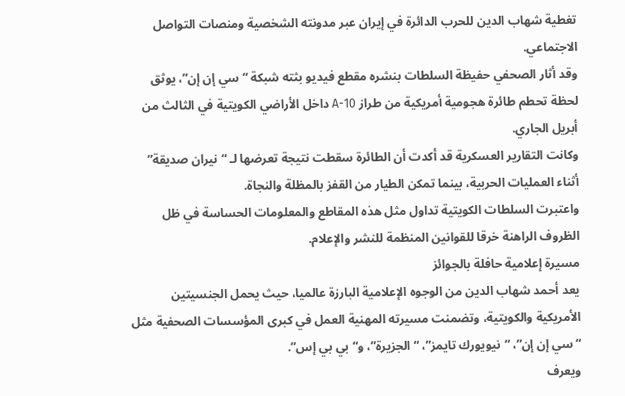تغطية شهاب الدين للحرب الدائرة في إيران عبر مدونته الشخصية ومنصات التواصل الاجتماعي.
وقد أثار الصحفي حفيظة السلطات بنشره مقطع فيديو بثته شبكة “سي إن إن”، يوثق لحظة تحطم طائرة هجومية أمريكية من طراز A-10 داخل الأراضي الكويتية في الثالث من أبريل الجاري.
وكانت التقارير العسكرية قد أكدت أن الطائرة سقطت نتيجة تعرضها لـ “نيران صديقة” أثناء العمليات الحربية، بينما تمكن الطيار من القفز بالمظلة والنجاة.
واعتبرت السلطات الكويتية تداول مثل هذه المقاطع والمعلومات الحساسة في ظل الظروف الراهنة خرقا للقوانين المنظمة للنشر والإعلام.
مسيرة إعلامية حافلة بالجوائز
يعد أحمد شهاب الدين من الوجوه الإعلامية البارزة عالميا، حيث يحمل الجنسيتين الأمريكية والكويتية، وتضمنت مسيرته المهنية العمل في كبرى المؤسسات الصحفية مثل “سي إن إن”، “نيويورك تايمز”، “الجزيرة”، و“بي بي إس”.
ويعرف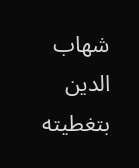شهاب الدين بتغطيته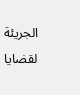الجريئة لقضايا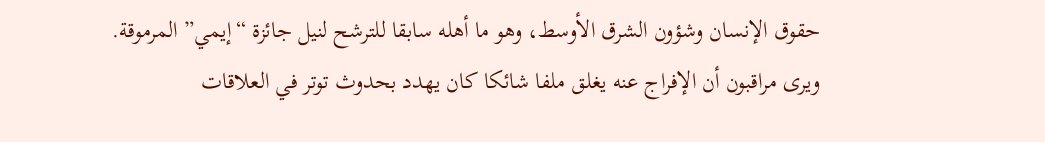حقوق الإنسان وشؤون الشرق الأوسط، وهو ما أهله سابقا للترشح لنيل جائزة “إيمي” المرموقة.
ويرى مراقبون أن الإفراج عنه يغلق ملفا شائكا كان يهدد بحدوث توتر في العلاقات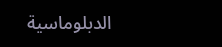الدبلوماسية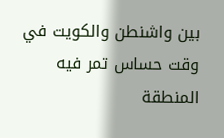بين واشنطن والكويت في وقت حساس تمر فيه المنطقة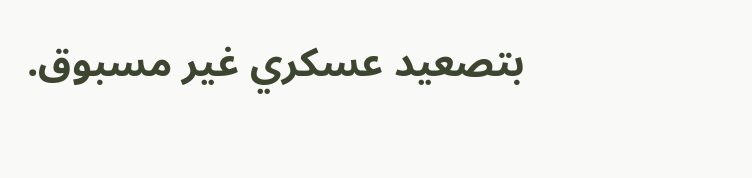بتصعيد عسكري غير مسبوق.